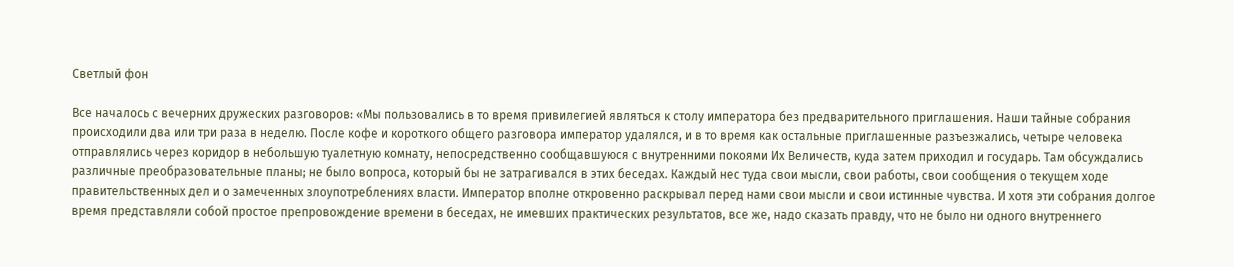Светлый фон

Все началось с вечерних дружеских разговоров: «Мы пользовались в то время привилегией являться к столу императора без предварительного приглашения. Наши тайные собрания происходили два или три раза в неделю. После кофе и короткого общего разговора император удалялся, и в то время как остальные приглашенные разъезжались, четыре человека отправлялись через коридор в небольшую туалетную комнату, непосредственно сообщавшуюся с внутренними покоями Их Величеств, куда затем приходил и государь. Там обсуждались различные преобразовательные планы; не было вопроса, который бы не затрагивался в этих беседах. Каждый нес туда свои мысли, свои работы, свои сообщения о текущем ходе правительственных дел и о замеченных злоупотреблениях власти. Император вполне откровенно раскрывал перед нами свои мысли и свои истинные чувства. И хотя эти собрания долгое время представляли собой простое препровождение времени в беседах, не имевших практических результатов, все же, надо сказать правду, что не было ни одного внутреннего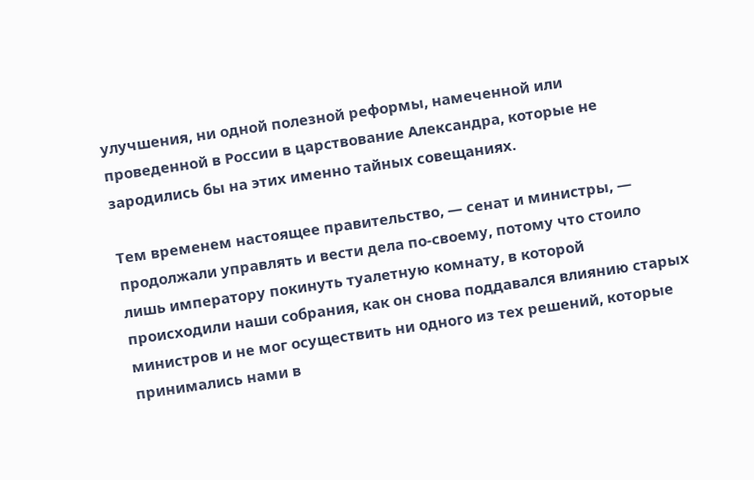улучшения, ни одной полезной реформы, намеченной или проведенной в России в царствование Александра, которые не зародились бы на этих именно тайных совещаниях.

Тем временем настоящее правительство, — сенат и министры, — продолжали управлять и вести дела по-своему, потому что стоило лишь императору покинуть туалетную комнату, в которой происходили наши собрания, как он снова поддавался влиянию старых министров и не мог осуществить ни одного из тех решений, которые принимались нами в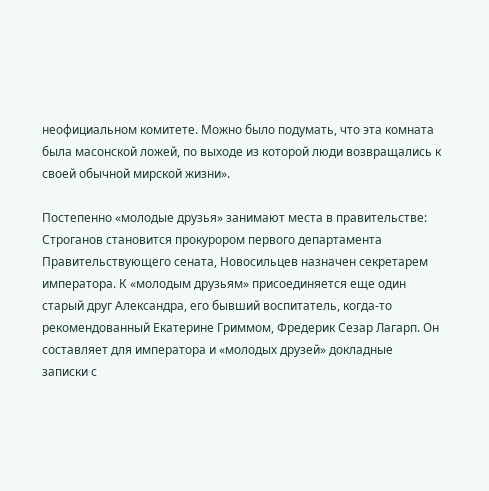неофициальном комитете. Можно было подумать, что эта комната была масонской ложей, по выходе из которой люди возвращались к своей обычной мирской жизни».

Постепенно «молодые друзья» занимают места в правительстве: Строганов становится прокурором первого департамента Правительствующего сената, Новосильцев назначен секретарем императора. К «молодым друзьям» присоединяется еще один старый друг Александра, его бывший воспитатель, когда-то рекомендованный Екатерине Гриммом, Фредерик Сезар Лагарп. Он составляет для императора и «молодых друзей» докладные записки с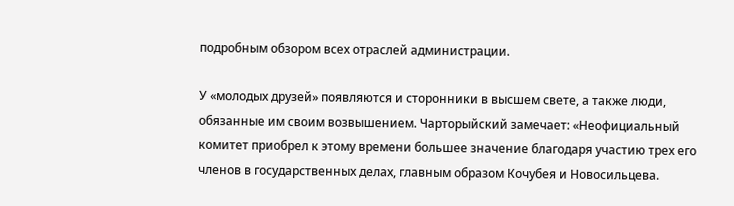подробным обзором всех отраслей администрации.

У «молодых друзей» появляются и сторонники в высшем свете, а также люди, обязанные им своим возвышением. Чарторыйский замечает: «Неофициальный комитет приобрел к этому времени большее значение благодаря участию трех его членов в государственных делах, главным образом Кочубея и Новосильцева.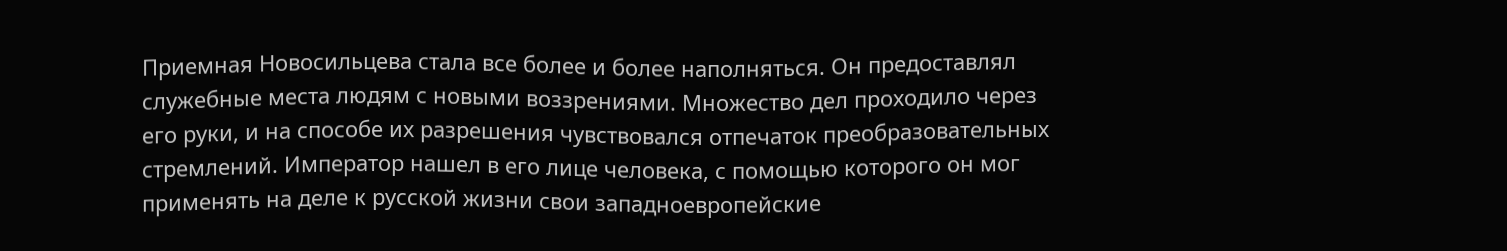Приемная Новосильцева стала все более и более наполняться. Он предоставлял служебные места людям с новыми воззрениями. Множество дел проходило через его руки, и на способе их разрешения чувствовался отпечаток преобразовательных стремлений. Император нашел в его лице человека, с помощью которого он мог применять на деле к русской жизни свои западноевропейские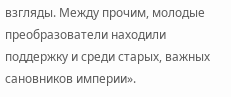взгляды. Между прочим, молодые преобразователи находили поддержку и среди старых, важных сановников империи».